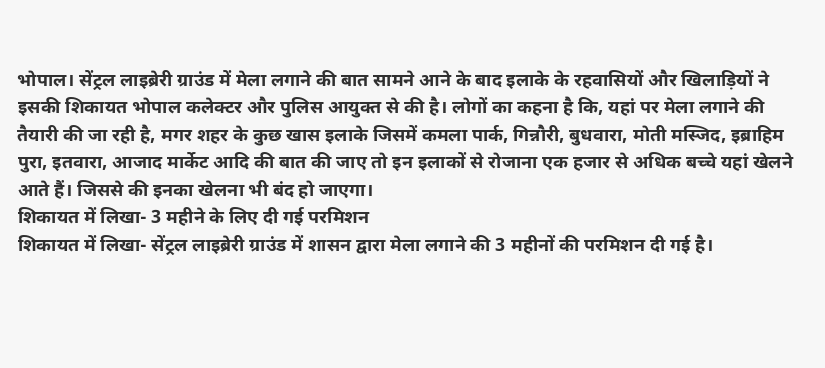भोपाल। सेंट्रल लाइब्रेरी ग्राउंड में मेला लगाने की बात सामने आने के बाद इलाके के रहवासियों और खिलाड़ियों ने इसकी शिकायत भोपाल कलेक्टर और पुलिस आयुक्त से की है। लोगों का कहना है कि, यहां पर मेला लगाने की तैयारी की जा रही है, मगर शहर के कुछ खास इलाके जिसमें कमला पार्क, गिन्नौरी, बुधवारा, मोती मस्जिद, इब्राहिम पुरा, इतवारा, आजाद मार्केट आदि की बात की जाए तो इन इलाकों से रोजाना एक हजार से अधिक बच्चे यहां खेलने आते हैं। जिससे की इनका खेलना भी बंद हो जाएगा।
शिकायत में लिखा- 3 महीने के लिए दी गई परमिशन
शिकायत में लिखा- सेंट्रल लाइब्रेरी ग्राउंड में शासन द्वारा मेला लगाने की 3 महीनों की परमिशन दी गई है।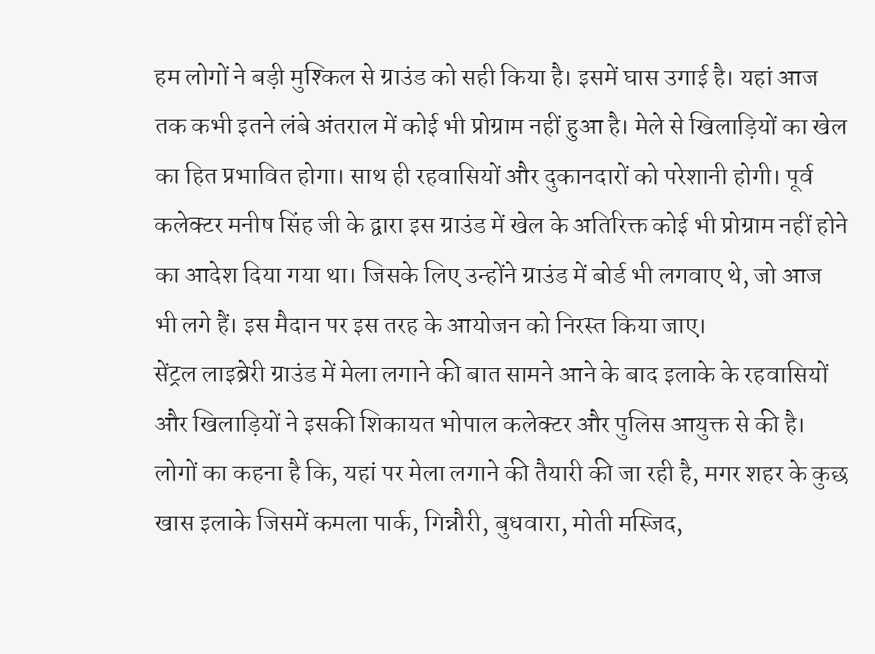हम लोगों ने बड़ी मुश्किल से ग्राउंड को सही किया है। इसमें घास उगाई है। यहां आज तक कभी इतने लंबे अंतराल में कोई भी प्रोग्राम नहीं हुआ है। मेले से खिलाड़ियों का खेल का हित प्रभावित होगा। साथ ही रहवासियों और दुकानदारों को परेशानी होगी। पूर्व कलेक्टर मनीष सिंह जी के द्वारा इस ग्राउंड में खेल के अतिरिक्त कोई भी प्रोग्राम नहीं होने का आदेश दिया गया था। जिसके लिए उन्होंने ग्राउंड में बोर्ड भी लगवाए थे, जो आज भी लगे हैं। इस मैदान पर इस तरह के आयोजन को निरस्त किया जाए।
सेंट्रल लाइब्रेरी ग्राउंड में मेला लगाने की बात सामने आने के बाद इलाके के रहवासियों और खिलाड़ियों ने इसकी शिकायत भोपाल कलेक्टर और पुलिस आयुक्त से की है। लोगों का कहना है कि, यहां पर मेला लगाने की तैयारी की जा रही है, मगर शहर के कुछ खास इलाके जिसमें कमला पार्क, गिन्नौरी, बुधवारा, मोती मस्जिद,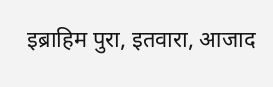इब्राहिम पुरा, इतवारा, आजाद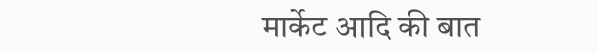मार्केट आदि की बात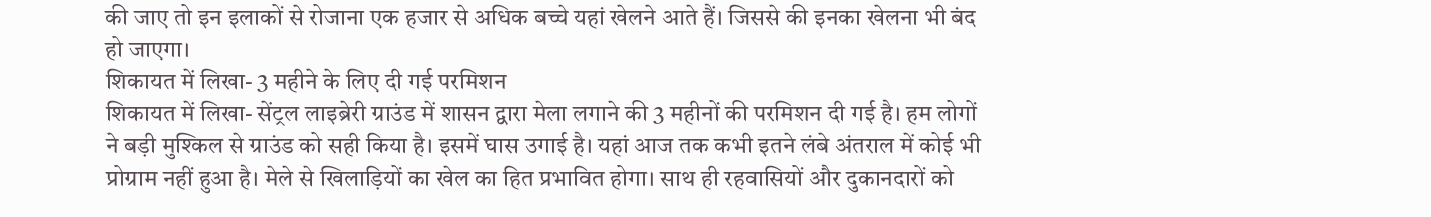की जाए तो इन इलाकों से रोजाना एक हजार से अधिक बच्चे यहां खेलने आते हैं। जिससे की इनका खेलना भी बंद हो जाएगा।
शिकायत में लिखा- 3 महीने के लिए दी गई परमिशन
शिकायत में लिखा- सेंट्रल लाइब्रेरी ग्राउंड में शासन द्वारा मेला लगाने की 3 महीनों की परमिशन दी गई है। हम लोगों ने बड़ी मुश्किल से ग्राउंड को सही किया है। इसमें घास उगाई है। यहां आज तक कभी इतने लंबे अंतराल में कोई भी प्रोग्राम नहीं हुआ है। मेले से खिलाड़ियों का खेल का हित प्रभावित होगा। साथ ही रहवासियों और दुकानदारों को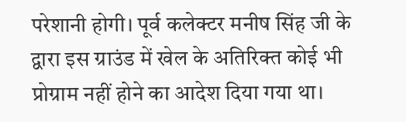परेशानी होगी। पूर्व कलेक्टर मनीष सिंह जी के द्वारा इस ग्राउंड में खेल के अतिरिक्त कोई भी प्रोग्राम नहीं होने का आदेश दिया गया था।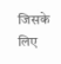जिसके लिए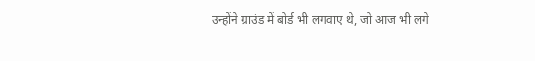उन्होंने ग्राउंड में बोर्ड भी लगवाए थे, जो आज भी लगे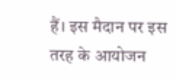हैं। इस मैदान पर इस तरह के आयोजन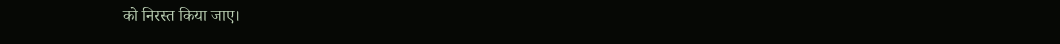को निरस्त किया जाए।